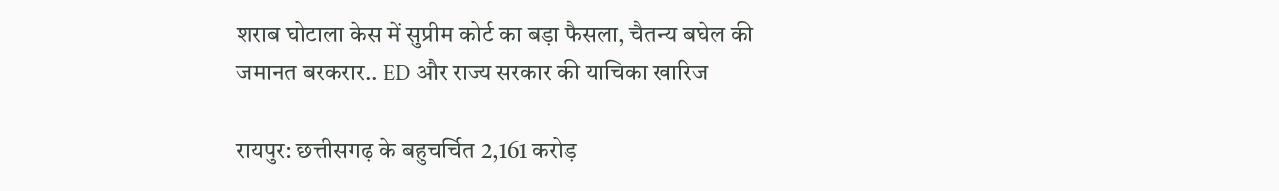शराब घोटाला केस में सुप्रीम कोर्ट का बड़ा फैसला, चैतन्य बघेल की जमानत बरकरार.. ED और राज्य सरकार की याचिका खारिज

रायपुर: छत्तीसगढ़ के बहुचर्चित 2,161 करोड़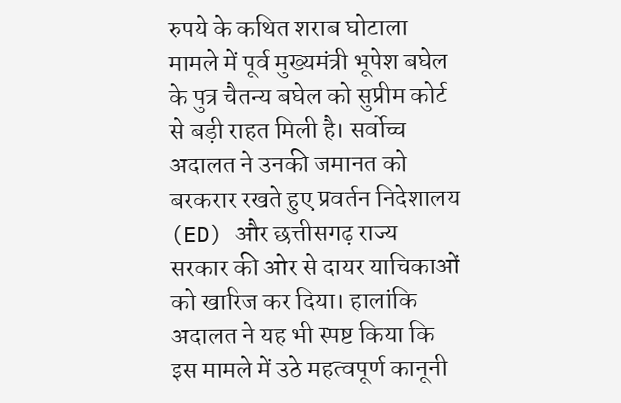रुपये के कथित शराब घोटाला मामले में पूर्व मुख्यमंत्री भूपेश बघेल के पुत्र चैतन्य बघेल को सुप्रीम कोर्ट से बड़ी राहत मिली है। सर्वोच्च अदालत ने उनकी जमानत को बरकरार रखते हुए प्रवर्तन निदेशालय (ED) और छत्तीसगढ़ राज्य सरकार की ओर से दायर याचिकाओं को खारिज कर दिया। हालांकि अदालत ने यह भी स्पष्ट किया कि इस मामले में उठे महत्वपूर्ण कानूनी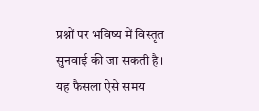प्रश्नों पर भविष्य में विस्तृत सुनवाई की जा सकती है। यह फैसला ऐसे समय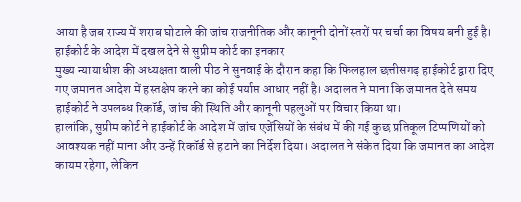आया है जब राज्य में शराब घोटाले की जांच राजनीतिक और कानूनी दोनों स्तरों पर चर्चा का विषय बनी हुई है।
हाईकोर्ट के आदेश में दखल देने से सुप्रीम कोर्ट का इनकार
मुख्य न्यायाधीश की अध्यक्षता वाली पीठ ने सुनवाई के दौरान कहा कि फिलहाल छत्तीसगढ़ हाईकोर्ट द्वारा दिए गए जमानत आदेश में हस्तक्षेप करने का कोई पर्याप्त आधार नहीं है। अदालत ने माना कि जमानत देते समय हाईकोर्ट ने उपलब्ध रिकॉर्ड, जांच की स्थिति और कानूनी पहलुओं पर विचार किया था।
हालांकि, सुप्रीम कोर्ट ने हाईकोर्ट के आदेश में जांच एजेंसियों के संबंध में की गई कुछ प्रतिकूल टिप्पणियों को आवश्यक नहीं माना और उन्हें रिकॉर्ड से हटाने का निर्देश दिया। अदालत ने संकेत दिया कि जमानत का आदेश कायम रहेगा, लेकिन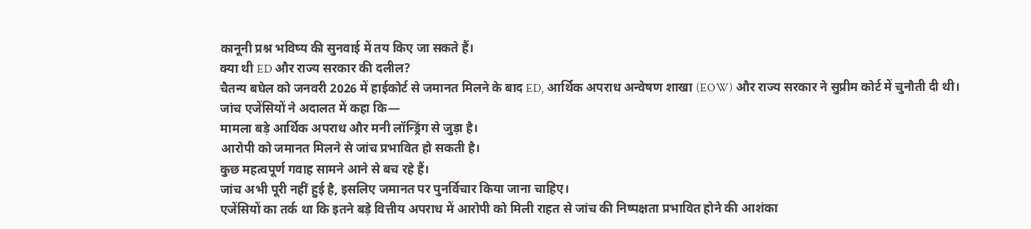कानूनी प्रश्न भविष्य की सुनवाई में तय किए जा सकते हैं।
क्या थी ED और राज्य सरकार की दलील?
चैतन्य बघेल को जनवरी 2026 में हाईकोर्ट से जमानत मिलने के बाद ED, आर्थिक अपराध अन्वेषण शाखा (EOW) और राज्य सरकार ने सुप्रीम कोर्ट में चुनौती दी थी।
जांच एजेंसियों ने अदालत में कहा कि—
मामला बड़े आर्थिक अपराध और मनी लॉन्ड्रिंग से जुड़ा है।
आरोपी को जमानत मिलने से जांच प्रभावित हो सकती है।
कुछ महत्वपूर्ण गवाह सामने आने से बच रहे हैं।
जांच अभी पूरी नहीं हुई है, इसलिए जमानत पर पुनर्विचार किया जाना चाहिए।
एजेंसियों का तर्क था कि इतने बड़े वित्तीय अपराध में आरोपी को मिली राहत से जांच की निष्पक्षता प्रभावित होने की आशंका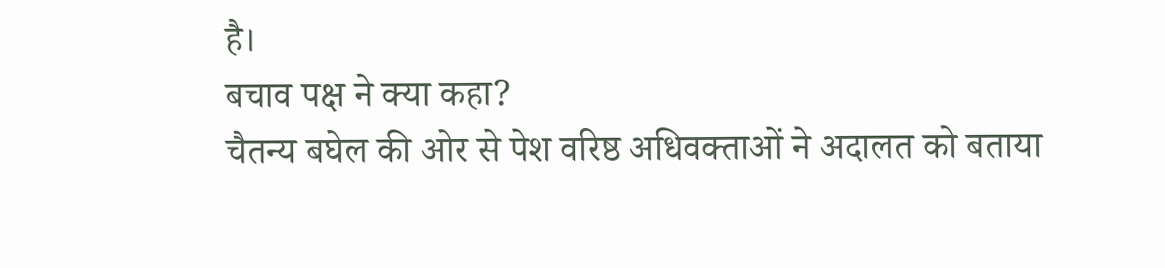है।
बचाव पक्ष ने क्या कहा?
चैतन्य बघेल की ओर से पेश वरिष्ठ अधिवक्ताओं ने अदालत को बताया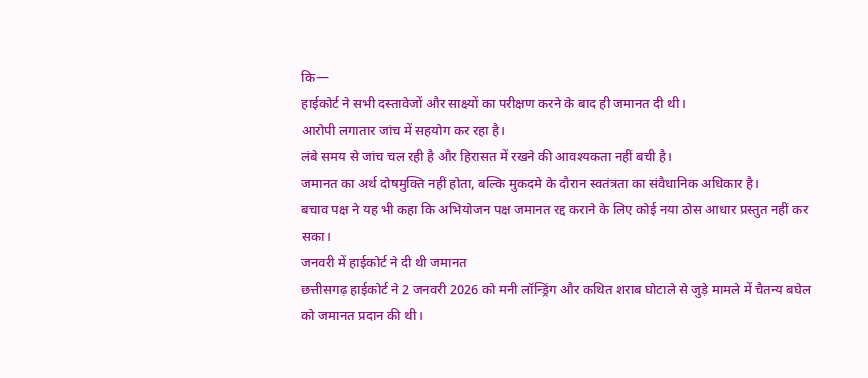कि—
हाईकोर्ट ने सभी दस्तावेजों और साक्ष्यों का परीक्षण करने के बाद ही जमानत दी थी।
आरोपी लगातार जांच में सहयोग कर रहा है।
लंबे समय से जांच चल रही है और हिरासत में रखने की आवश्यकता नहीं बची है।
जमानत का अर्थ दोषमुक्ति नहीं होता, बल्कि मुकदमे के दौरान स्वतंत्रता का संवैधानिक अधिकार है।
बचाव पक्ष ने यह भी कहा कि अभियोजन पक्ष जमानत रद्द कराने के लिए कोई नया ठोस आधार प्रस्तुत नहीं कर सका।
जनवरी में हाईकोर्ट ने दी थी जमानत
छत्तीसगढ़ हाईकोर्ट ने 2 जनवरी 2026 को मनी लॉन्ड्रिंग और कथित शराब घोटाले से जुड़े मामले में चैतन्य बघेल को जमानत प्रदान की थी।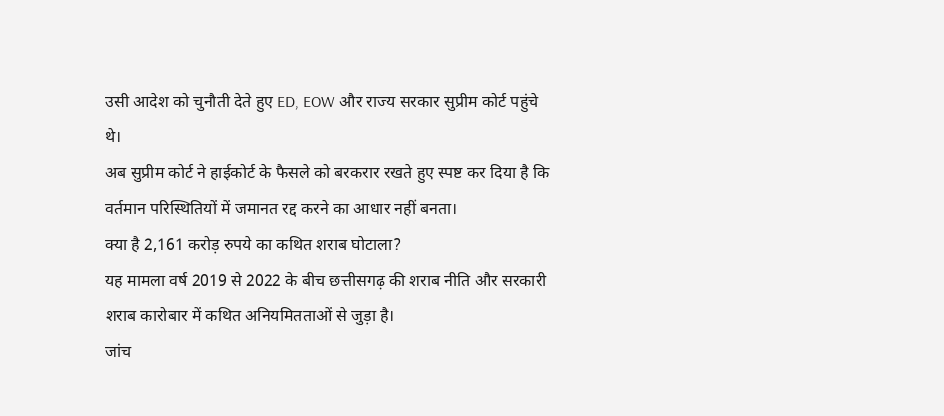उसी आदेश को चुनौती देते हुए ED, EOW और राज्य सरकार सुप्रीम कोर्ट पहुंचे थे।
अब सुप्रीम कोर्ट ने हाईकोर्ट के फैसले को बरकरार रखते हुए स्पष्ट कर दिया है कि वर्तमान परिस्थितियों में जमानत रद्द करने का आधार नहीं बनता।
क्या है 2,161 करोड़ रुपये का कथित शराब घोटाला?
यह मामला वर्ष 2019 से 2022 के बीच छत्तीसगढ़ की शराब नीति और सरकारी शराब कारोबार में कथित अनियमितताओं से जुड़ा है।
जांच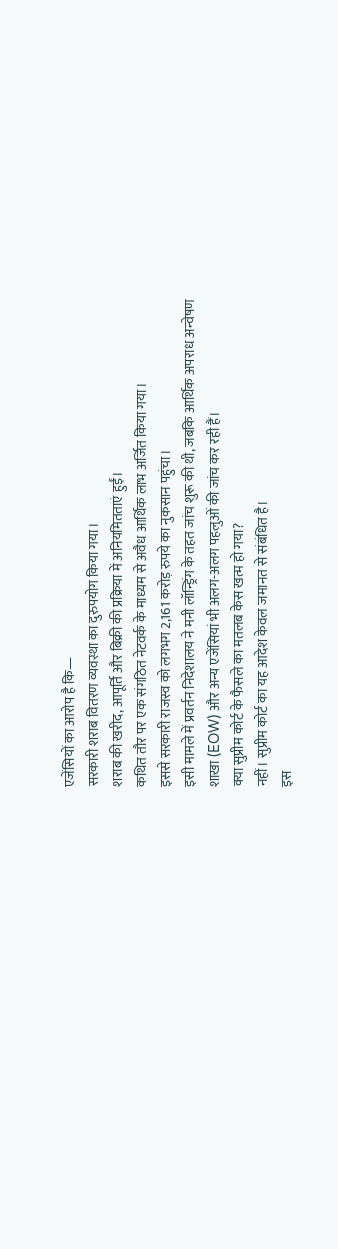एजेंसियों का आरोप है कि—
सरकारी शराब वितरण व्यवस्था का दुरुपयोग किया गया।
शराब की खरीद, आपूर्ति और बिक्री की प्रक्रिया में अनियमितताएं हुईं।
कथित तौर पर एक संगठित नेटवर्क के माध्यम से अवैध आर्थिक लाभ अर्जित किया गया।
इससे सरकारी राजस्व को लगभग 2,161 करोड़ रुपये का नुकसान पहुंचा।
इसी मामले में प्रवर्तन निदेशालय ने मनी लॉन्ड्रिंग के तहत जांच शुरू की थी, जबकि आर्थिक अपराध अन्वेषण शाखा (EOW) और अन्य एजेंसियां भी अलग-अलग पहलुओं की जांच कर रही हैं।
क्या सुप्रीम कोर्ट के फैसले का मतलब केस खत्म हो गया?
नहीं। सुप्रीम कोर्ट का यह आदेश केवल जमानत से संबंधित है।
इस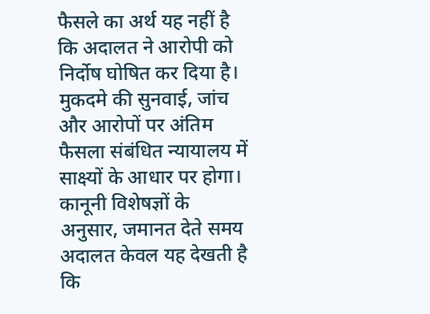फैसले का अर्थ यह नहीं है कि अदालत ने आरोपी को निर्दोष घोषित कर दिया है। मुकदमे की सुनवाई, जांच और आरोपों पर अंतिम फैसला संबंधित न्यायालय में साक्ष्यों के आधार पर होगा।
कानूनी विशेषज्ञों के अनुसार, जमानत देते समय अदालत केवल यह देखती है कि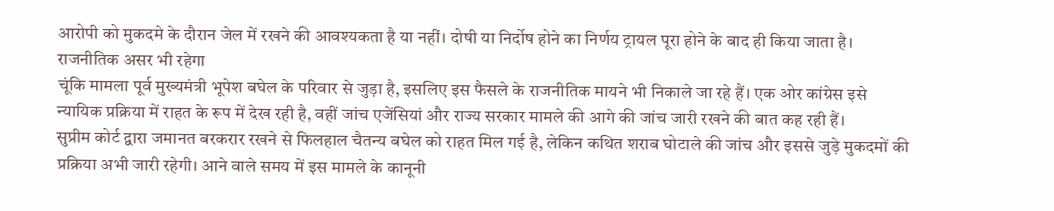आरोपी को मुकदमे के दौरान जेल में रखने की आवश्यकता है या नहीं। दोषी या निर्दोष होने का निर्णय ट्रायल पूरा होने के बाद ही किया जाता है।
राजनीतिक असर भी रहेगा
चूंकि मामला पूर्व मुख्यमंत्री भूपेश बघेल के परिवार से जुड़ा है, इसलिए इस फैसले के राजनीतिक मायने भी निकाले जा रहे हैं। एक ओर कांग्रेस इसे न्यायिक प्रक्रिया में राहत के रूप में देख रही है, वहीं जांच एजेंसियां और राज्य सरकार मामले की आगे की जांच जारी रखने की बात कह रही हैं।
सुप्रीम कोर्ट द्वारा जमानत बरकरार रखने से फिलहाल चैतन्य बघेल को राहत मिल गई है, लेकिन कथित शराब घोटाले की जांच और इससे जुड़े मुकदमों की प्रक्रिया अभी जारी रहेगी। आने वाले समय में इस मामले के कानूनी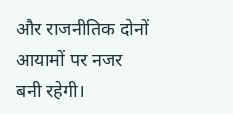और राजनीतिक दोनों आयामों पर नजर बनी रहेगी।